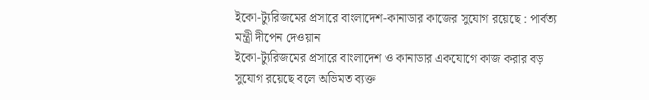ইকো-ট্যুরিজমের প্রসারে বাংলাদেশ-কানাডার কাজের সুযোগ রয়েছে : পার্বত্য মন্ত্রী দীপেন দেওয়ান
ইকো-ট্যুরিজমের প্রসারে বাংলাদেশ ও কানাডার একযোগে কাজ করার বড় সুযোগ রয়েছে বলে অভিমত ব্যক্ত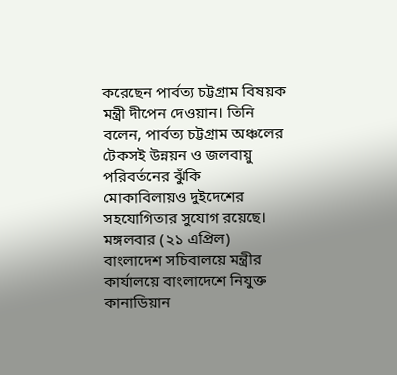করেছেন পার্বত্য চট্টগ্রাম বিষয়ক মন্ত্রী দীপেন দেওয়ান। তিনি বলেন, পার্বত্য চট্টগ্রাম অঞ্চলের টেকসই উন্নয়ন ও জলবায়ু পরিবর্তনের ঝুঁকি মোকাবিলায়ও দুইদেশের সহযোগিতার সুযোগ রয়েছে।
মঙ্গলবার (২১ এপ্রিল) বাংলাদেশ সচিবালয়ে মন্ত্রীর কার্যালয়ে বাংলাদেশে নিযুক্ত কানাডিয়ান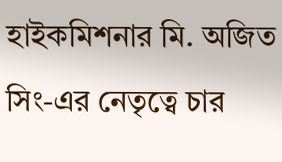হাইকমিশনার মি. অজিত সিং-এর নেতৃত্বে চার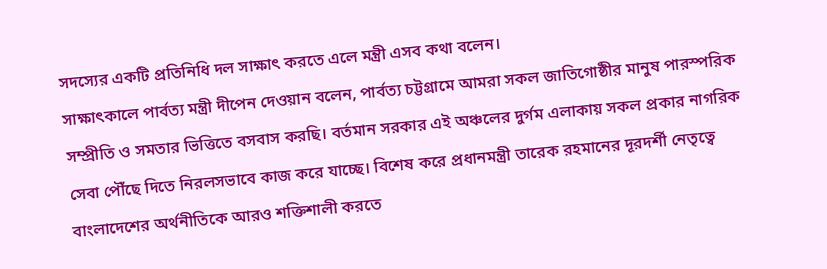সদস্যের একটি প্রতিনিধি দল সাক্ষাৎ করতে এলে মন্ত্রী এসব কথা বলেন।
সাক্ষাৎকালে পার্বত্য মন্ত্রী দীপেন দেওয়ান বলেন, পার্বত্য চট্টগ্রামে আমরা সকল জাতিগোষ্ঠীর মানুষ পারস্পরিক সম্প্রীতি ও সমতার ভিত্তিতে বসবাস করছি। বর্তমান সরকার এই অঞ্চলের দুর্গম এলাকায় সকল প্রকার নাগরিক সেবা পৌঁছে দিতে নিরলসভাবে কাজ করে যাচ্ছে। বিশেষ করে প্রধানমন্ত্রী তারেক রহমানের দূরদর্শী নেতৃত্বে বাংলাদেশের অর্থনীতিকে আরও শক্তিশালী করতে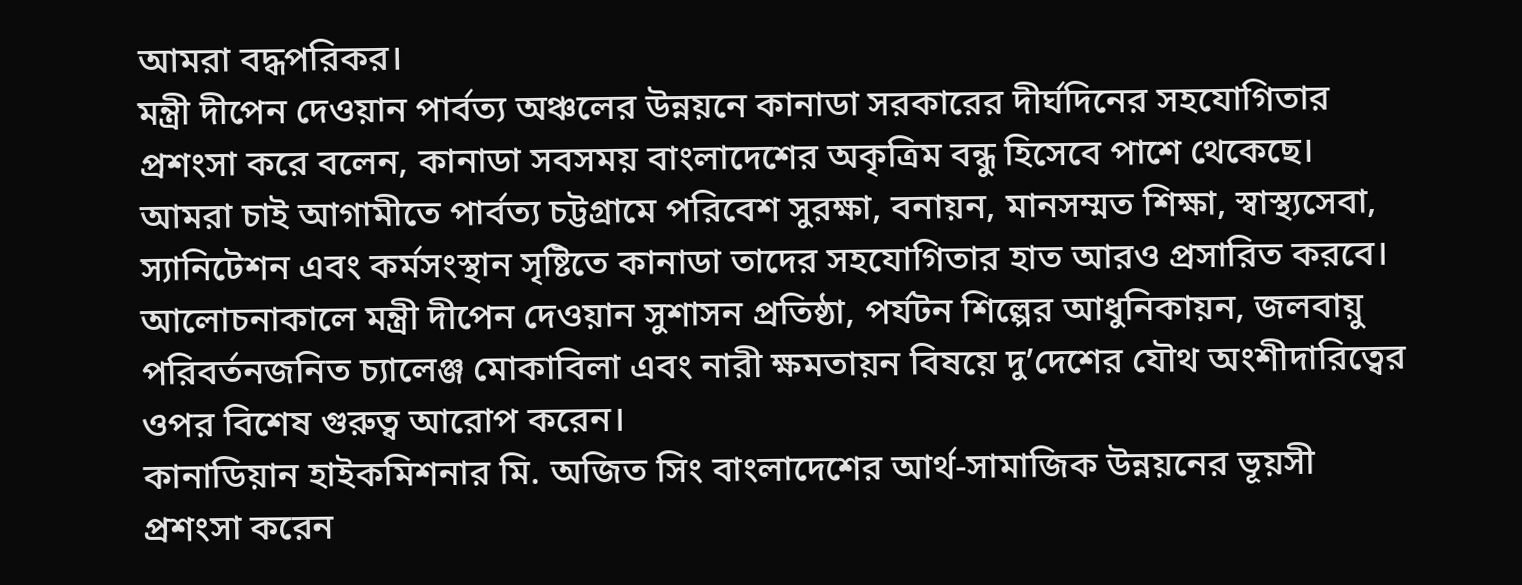আমরা বদ্ধপরিকর।
মন্ত্রী দীপেন দেওয়ান পার্বত্য অঞ্চলের উন্নয়নে কানাডা সরকারের দীর্ঘদিনের সহযোগিতার প্রশংসা করে বলেন, কানাডা সবসময় বাংলাদেশের অকৃত্রিম বন্ধু হিসেবে পাশে থেকেছে। আমরা চাই আগামীতে পার্বত্য চট্টগ্রামে পরিবেশ সুরক্ষা, বনায়ন, মানসম্মত শিক্ষা, স্বাস্থ্যসেবা, স্যানিটেশন এবং কর্মসংস্থান সৃষ্টিতে কানাডা তাদের সহযোগিতার হাত আরও প্রসারিত করবে।
আলোচনাকালে মন্ত্রী দীপেন দেওয়ান সুশাসন প্রতিষ্ঠা, পর্যটন শিল্পের আধুনিকায়ন, জলবায়ু পরিবর্তনজনিত চ্যালেঞ্জ মোকাবিলা এবং নারী ক্ষমতায়ন বিষয়ে দু’দেশের যৌথ অংশীদারিত্বের ওপর বিশেষ গুরুত্ব আরোপ করেন।
কানাডিয়ান হাইকমিশনার মি. অজিত সিং বাংলাদেশের আর্থ-সামাজিক উন্নয়নের ভূয়সী প্রশংসা করেন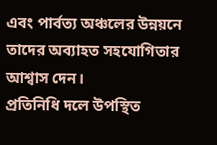এবং পার্বত্য অঞ্চলের উন্নয়নে তাদের অব্যাহত সহযোগিতার আশ্বাস দেন।
প্রতিনিধি দলে উপস্থিত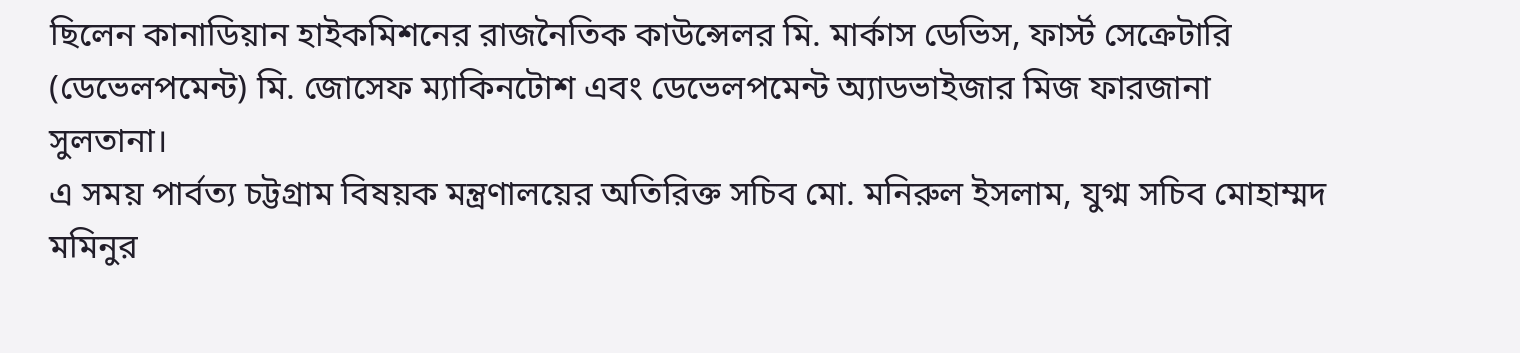ছিলেন কানাডিয়ান হাইকমিশনের রাজনৈতিক কাউন্সেলর মি. মার্কাস ডেভিস, ফার্স্ট সেক্রেটারি (ডেভেলপমেন্ট) মি. জোসেফ ম্যাকিনটোশ এবং ডেভেলপমেন্ট অ্যাডভাইজার মিজ ফারজানা সুলতানা।
এ সময় পার্বত্য চট্টগ্রাম বিষয়ক মন্ত্রণালয়ের অতিরিক্ত সচিব মো. মনিরুল ইসলাম, যুগ্ম সচিব মোহাম্মদ মমিনুর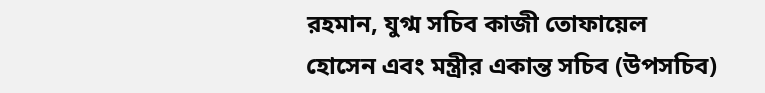রহমান, যুগ্ম সচিব কাজী তোফায়েল হোসেন এবং মন্ত্রীর একান্ত সচিব (উপসচিব)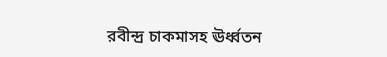রবীন্দ্র চাকমাসহ ঊর্ধ্বতন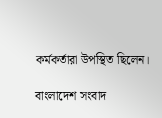কর্মকর্তারা উপস্থিত ছিলেন।

বাংলাদেশ সংবাদ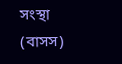সংস্থা (বাসস)